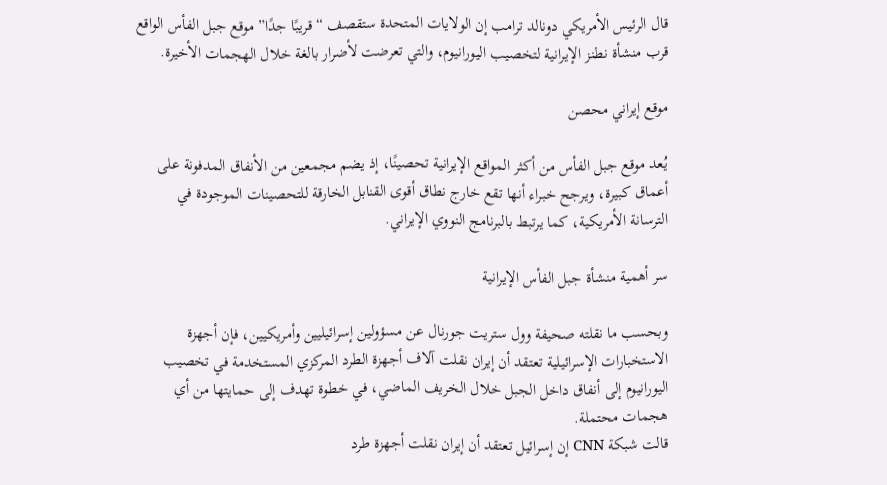قال الرئيس الأمريكي دونالد ترامب إن الولايات المتحدة ستقصف “قريبًا جدًا” موقع جبل الفأس الواقع قرب منشأة نطنز الإيرانية لتخصيب اليورانيوم، والتي تعرضت لأضرار بالغة خلال الهجمات الأخيرة.

موقع إيراني محصن

يُعد موقع جبل الفأس من أكثر المواقع الإيرانية تحصينًا، إذ يضم مجمعين من الأنفاق المدفونة على أعماق كبيرة، ويرجح خبراء أنها تقع خارج نطاق أقوى القنابل الخارقة للتحصينات الموجودة في الترسانة الأمريكية، كما يرتبط بالبرنامج النووي الإيراني.

سر أهمية منشأة جبل الفأس الإيرانية

وبحسب ما نقلته صحيفة وول ستريت جورنال عن مسؤولين إسرائيليين وأمريكيين، فإن أجهزة الاستخبارات الإسرائيلية تعتقد أن إيران نقلت آلاف أجهزة الطرد المركزي المستخدمة في تخصيب اليورانيوم إلى أنفاق داخل الجبل خلال الخريف الماضي، في خطوة تهدف إلى حمايتها من أي هجمات محتملة.
قالت شبكة CNN إن إسرائيل تعتقد أن إيران نقلت أجهزة طرد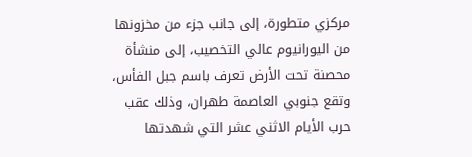مركزي متطورة، إلى جانب جزء من مخزونها من اليورانيوم عالي التخصيب، إلى منشأة محصنة تحت الأرض تعرف باسم جبل الفأس، وتقع جنوبي العاصمة طهران، وذلك عقب حرب الأيام الاثني عشر التي شهدتها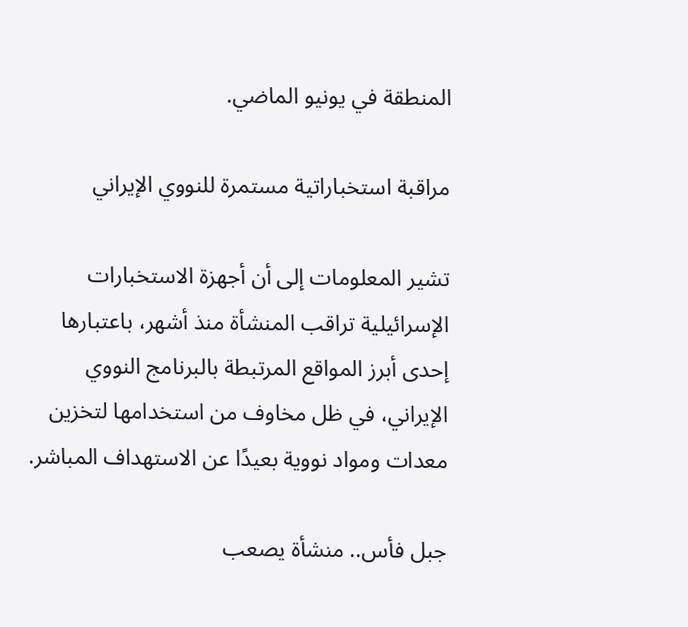المنطقة في يونيو الماضي.

مراقبة استخباراتية مستمرة للنووي الإيراني

تشير المعلومات إلى أن أجهزة الاستخبارات الإسرائيلية تراقب المنشأة منذ أشهر، باعتبارها إحدى أبرز المواقع المرتبطة بالبرنامج النووي الإيراني، في ظل مخاوف من استخدامها لتخزين معدات ومواد نووية بعيدًا عن الاستهداف المباشر.

جبل فأس.. منشأة يصعب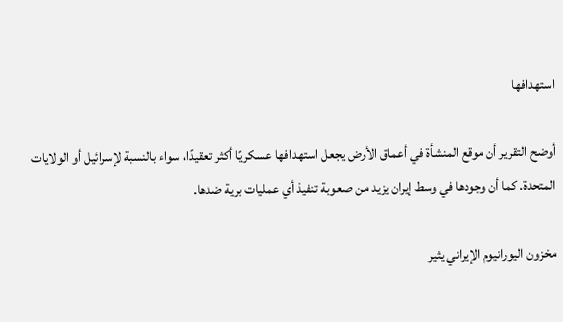استهدافها

أوضح التقرير أن موقع المنشأة في أعماق الأرض يجعل استهدافها عسكريًا أكثر تعقيدًا، سواء بالنسبة لإسرائيل أو الولايات المتحدة. كما أن وجودها في وسط إيران يزيد من صعوبة تنفيذ أي عمليات برية ضدها.

مخزون اليورانيوم الإيراني يثير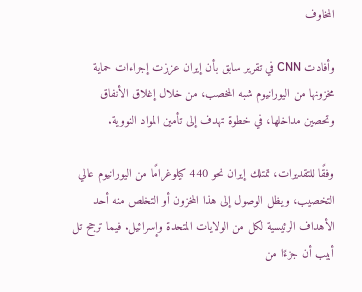المخاوف

وأفادت CNN في تقرير سابق بأن إيران عززت إجراءات حماية مخزونها من اليورانيوم شبه المخصب، من خلال إغلاق الأنفاق وتحصين مداخلها، في خطوة تهدف إلى تأمين المواد النووية.

وفقًا للتقديرات، تمتلك إيران نحو 440 كيلوغرامًا من اليورانيوم عالي التخصيب، ويظل الوصول إلى هذا المخزون أو التخلص منه أحد الأهداف الرئيسية لكل من الولايات المتحدة وإسرائيل. فيما ترجح تل أبيب أن جزءًا من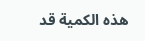هذه الكمية قد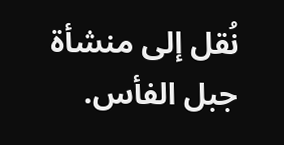نُقل إلى منشأة جبل الفأس.